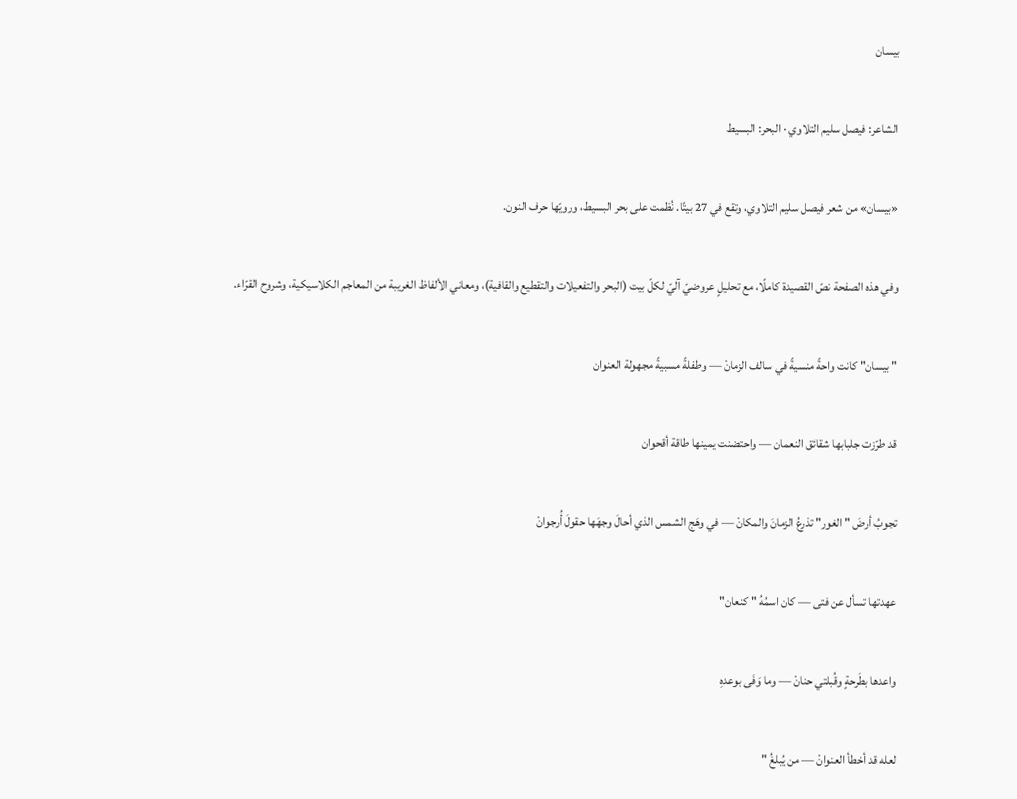بيسان

الشاعر: فيصل سليم التلاوي · البحر: البسيط

«بيسان» من شعر فيصل سليم التلاوي، وتقع في 27 بيتًا. نُظمت على بحر البسيط، ورويّها حرف النون.

وفي هذه الصفحة نصّ القصيدة كاملًا، مع تحليلٍ عروضيّ آليّ لكلّ بيت (البحر والتفعيلات والتقطيع والقافية)، ومعاني الألفاظ الغريبة من المعاجم الكلاسيكية، وشروح القرّاء.

" بيسان" كانت واحةً منسيةً في سالف الزمانْ — وطفلةً مسبيةً مجهولة العنوان

قد طرّزت جلبابها شقائق النعمان — واحتضنت يمينها طاقة أقحوان

تجوبُ أرضَ " الغور" تذرعُ الزمانَ والمكانْ — في وهَج الشمس الذي أحالَ وجهَها حقولَ أُرجوانْ

عهدتها تسأل عن فتى — كان اسمُهُ " كنعان"

واعدها بطَرحةٍ وقُبلتي حنانْ — وما وَفَى بوعدهِ

لعله قد أخطأ العنوانْ — من يُبلغُ "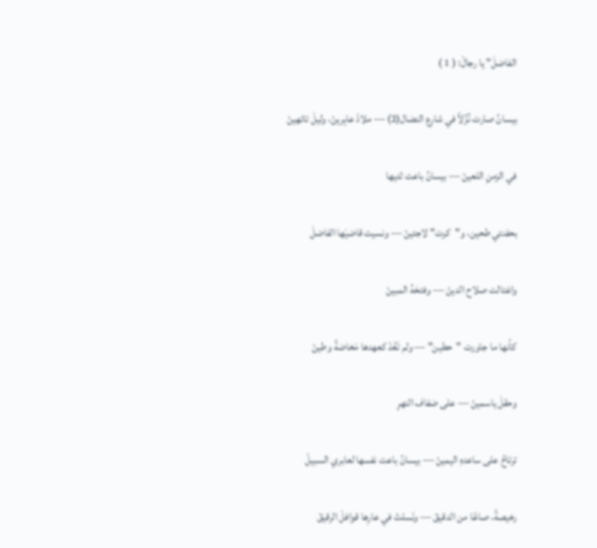الفاضلَ" يا رجالْ: ( 1 )

بيسانُ صارت نُزُلاً في شارع النضال(2) — ملاذَ عابِرينْ، وليلَ تائهينْ

في الزمنِ اللعينْ — بيسانُ باعت ثديها

بحفنتي طحين، و"كرت" لاجئينْ — ونسيت قاضيَها الفاضلَ

واغتالت صلاح الدينْ — وفتحَهُ المبينْ

كأنها ما جاورت "حطين" — ولم تَعُدْ كعهدها مَخاضةً وطينْ

وحقلَ ياسمينْ — على ضفاف النهرِ

ترتاحُ على ساعدهِ اليمينْ — بيسانُ باعت نفسها لعابري السبيلْ

رخيصةً، صاعًا من الدقيقْ — ونَسلتْ في عارِها قوافلَ الرقيقْ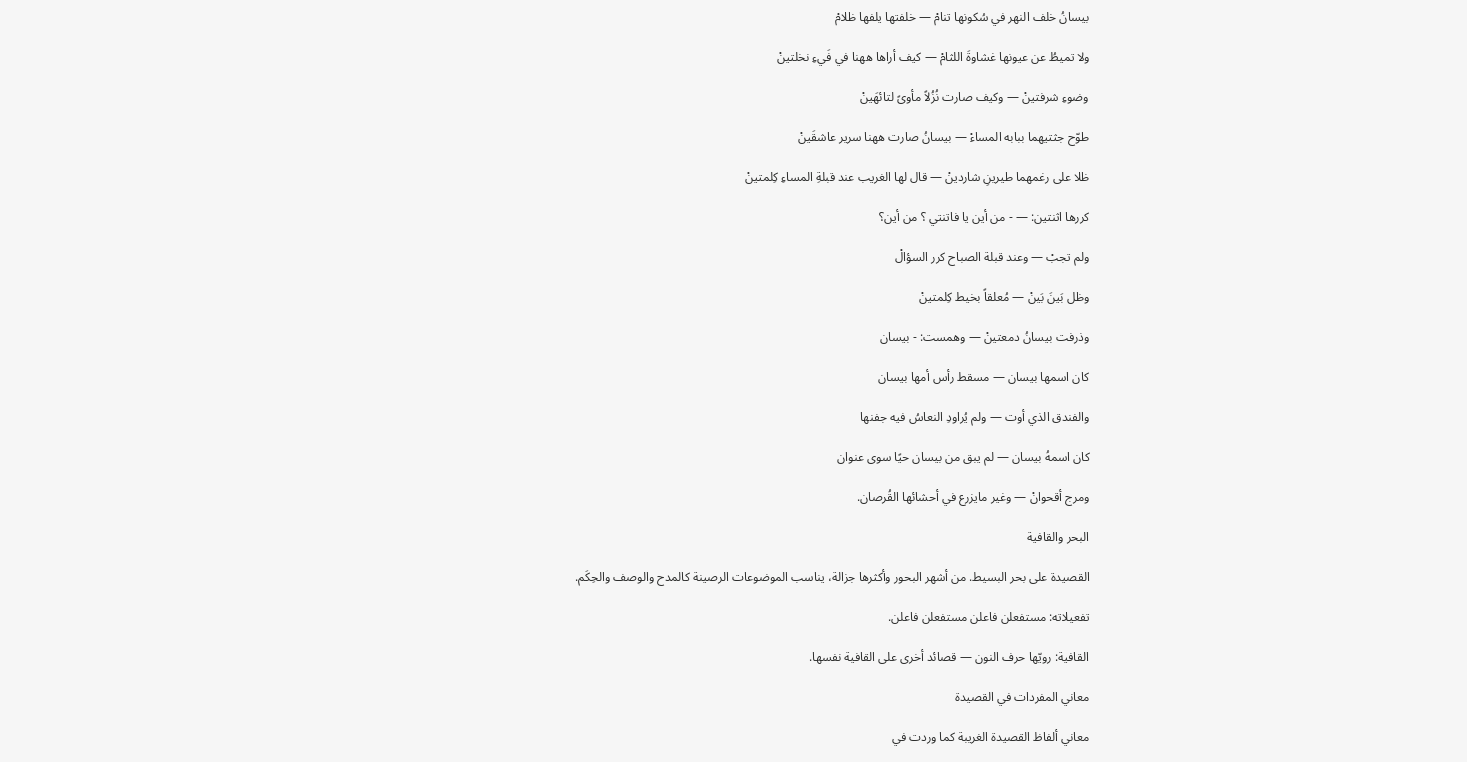بيسانُ خلف النهر في سُكونها تنامْ — خلفتها يلفها ظلامْ

ولا تميطُ عن عيونها غشاوةَ اللثامْ — كيف أراها ههنا في فَيءِ نخلتينْ

وضوءِ شرفتينْ — وكيف صارت نُزُلاً مأوىً لتائهَينْ

طوّح جثتيهما ببابه المساءْ — بيسانُ صارت ههنا سرير عاشقَينْ

ظلا على رغمهما طيرينِ شاردينْ — قال لها الغريب عند قبلةِ المساءِ كِلمتينْ

كررها اثنتين: — - من أين يا فاتنتي ؟ من أين؟

ولم تجبْ — وعند قبلة الصباح كرر السؤالْ

وظل بَينَ بَينْ — مُعلقاً بخيط كِلمتينْ

وذرفت بيسانُ دمعتينْ — وهمست: - بيسان

كان اسمها بيسان — مسقط رأس أمها بيسان

والفندق الذي أوت — ولم يُراودِ النعاسُ فيه جفنها

كان اسمهُ بيسان — لم يبق من بيسان حيًا سوى عنوان

ومرج أقحوانْ — وغير مايزرع في أحشائها القُرصان.

البحر والقافية

القصيدة على بحر البسيط. من أشهر البحور وأكثرها جزالة، يناسب الموضوعات الرصينة كالمدح والوصف والحِكَم.

تفعيلاته: مستفعلن فاعلن مستفعلن فاعلن.

القافية: رويّها حرف النون — قصائد أخرى على القافية نفسها.

معاني المفردات في القصيدة

معاني ألفاظ القصيدة الغريبة كما وردت في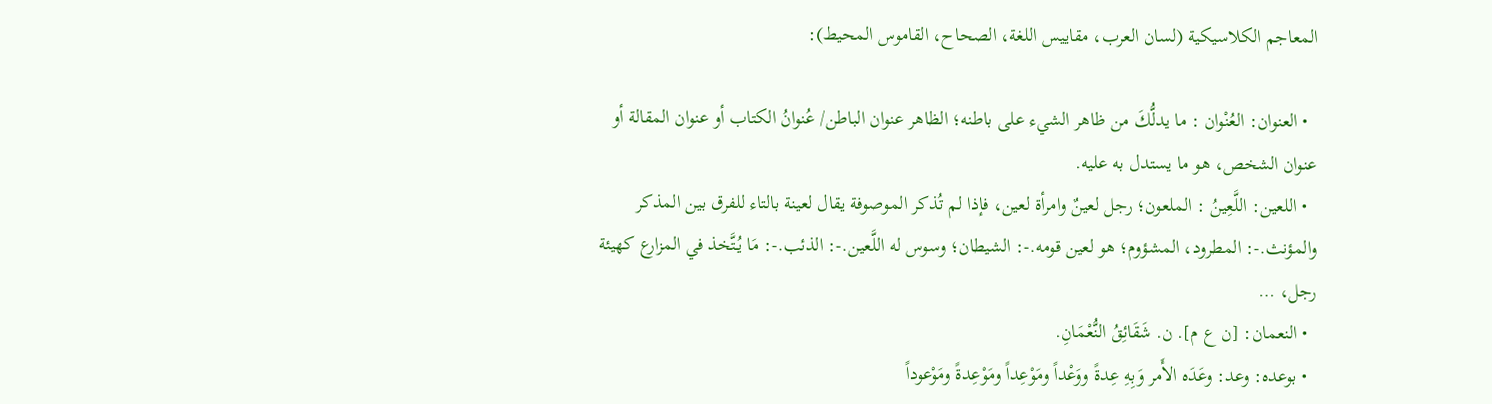المعاجم الكلاسيكية (لسان العرب، مقاييس اللغة، الصحاح، القاموس المحيط):

  • العنوان: العُنْوان : ما يدلُّكَ من ظاهر الشيء على باطنه؛ الظاهر عنوان الباطن/ عُنوانُ الكتاب أو عنوان المقالة أو عنوان الشخص، هو ما يستدل به عليه.
  • اللعين: اللَّعِينُ : الملعون؛ رجل لعينٌ وامرأة لعين، فإذا لم تُذكر الموصوفة يقال لعينة بالتاء للفرق بين المذكر والمؤنث.-: المطرود، المشؤوم؛ هو لعين قومه.-: الشيطان؛ وسوس له اللَّعين.-: الذئب.-: مَا يُتَّخذ في المزارع كهيئة رجل، …
  • النعمان: [ن ع م]. ن. شَقَائِقُ النُّعْمَانِ.
  • بوعده: وعد: وعَدَه الأَمر وَبِهِ عِدةً ووَعْداً ومَوْعِداً ومَوْعِدةً ومَوْعوداً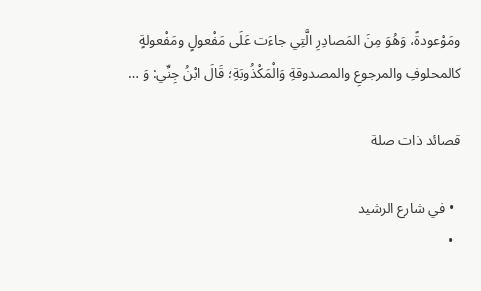ومَوْعودةً، وَهُوَ مِنَ المَصادِرِ الَّتِي جاءَت عَلَى مَفْعولٍ ومَفْعولةٍ كالمحلوفِ والمرجوعِ والمصدوقةِ وَالْمَكْذُوبَةِ؛ قَالَ ابْنُ جِنِّي: وَ …

قصائد ذات صلة

  • في شارع الرشيد
  •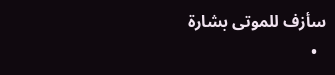سأزف للموتى بشارة
  •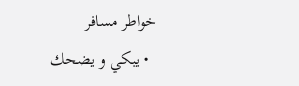خواطر مسافر
  • يبكي و يضحك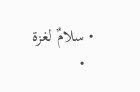• سلامٌ لغزة
  •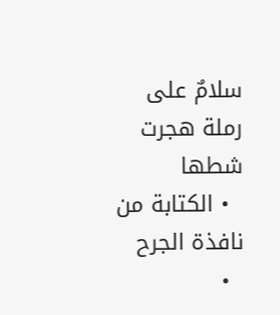سلامٌ على رملة هجرت شطها
  • الكتابة من نافذة الجرح
  •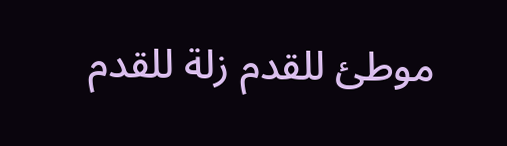موطئ للقدم زلة للقدم